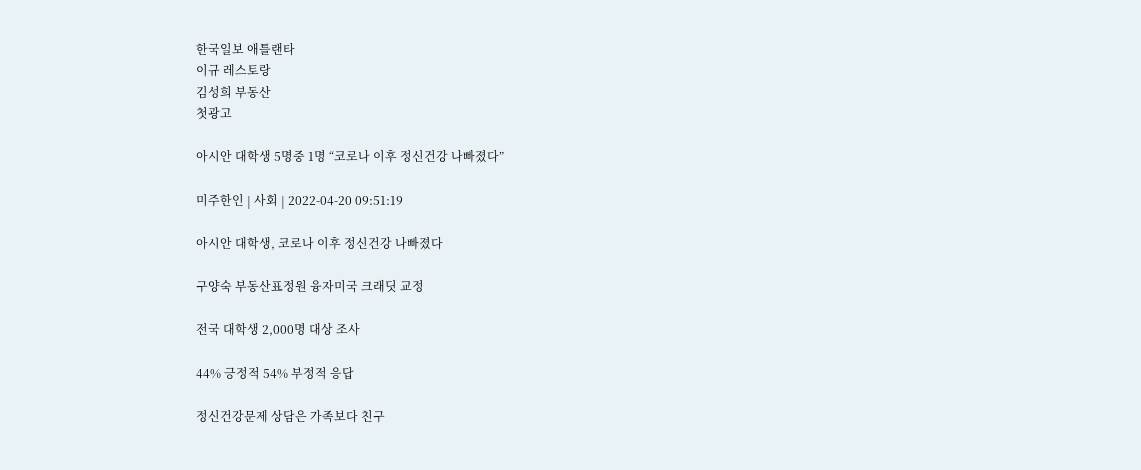한국일보 애틀랜타
이규 레스토랑
김성희 부동산
첫광고

아시안 대학생 5명중 1명 “코로나 이후 정신건강 나빠졌다”

미주한인 | 사회 | 2022-04-20 09:51:19

아시안 대학생, 코로나 이후 정신건강 나빠졌다

구양숙 부동산표정원 융자미국 크래딧 교정

전국 대학생 2,000명 대상 조사

44% 긍정적 54% 부정적 응답

정신건강문제 상담은 가족보다 친구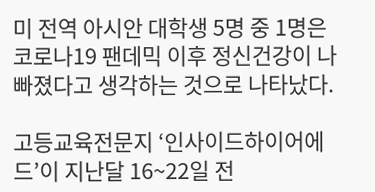미 전역 아시안 대학생 5명 중 1명은 코로나19 팬데믹 이후 정신건강이 나빠졌다고 생각하는 것으로 나타났다.

고등교육전문지 ‘인사이드하이어에드’이 지난달 16~22일 전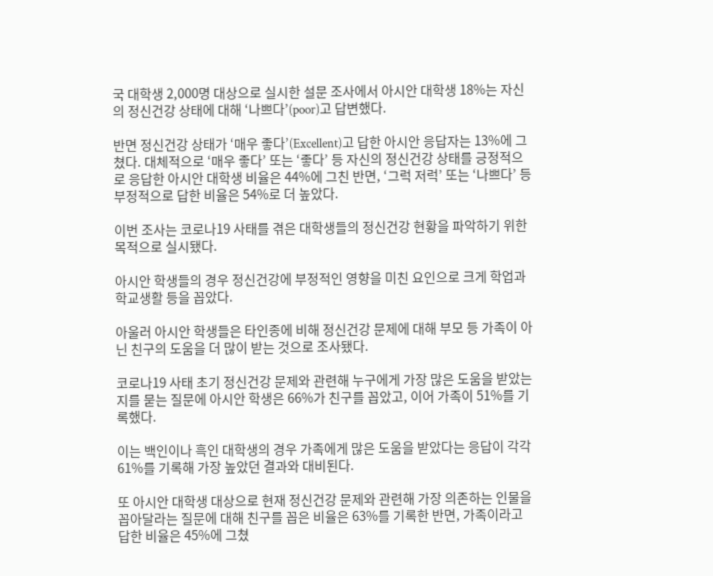국 대학생 2,000명 대상으로 실시한 설문 조사에서 아시안 대학생 18%는 자신의 정신건강 상태에 대해 ‘나쁘다’(poor)고 답변했다.

반면 정신건강 상태가 ‘매우 좋다’(Excellent)고 답한 아시안 응답자는 13%에 그쳤다. 대체적으로 ‘매우 좋다’ 또는 ‘좋다’ 등 자신의 정신건강 상태를 긍정적으로 응답한 아시안 대학생 비율은 44%에 그친 반면, ‘그럭 저럭’ 또는 ‘나쁘다’ 등 부정적으로 답한 비율은 54%로 더 높았다.

이번 조사는 코로나19 사태를 겪은 대학생들의 정신건강 현황을 파악하기 위한 목적으로 실시됐다.

아시안 학생들의 경우 정신건강에 부정적인 영향을 미친 요인으로 크게 학업과 학교생활 등을 꼽았다.

아울러 아시안 학생들은 타인종에 비해 정신건강 문제에 대해 부모 등 가족이 아닌 친구의 도움을 더 많이 받는 것으로 조사됐다.

코로나19 사태 초기 정신건강 문제와 관련해 누구에게 가장 많은 도움을 받았는지를 묻는 질문에 아시안 학생은 66%가 친구를 꼽았고, 이어 가족이 51%를 기록했다.

이는 백인이나 흑인 대학생의 경우 가족에게 많은 도움을 받았다는 응답이 각각 61%를 기록해 가장 높았던 결과와 대비된다.

또 아시안 대학생 대상으로 현재 정신건강 문제와 관련해 가장 의존하는 인물을 꼽아달라는 질문에 대해 친구를 꼽은 비율은 63%를 기록한 반면, 가족이라고 답한 비율은 45%에 그쳤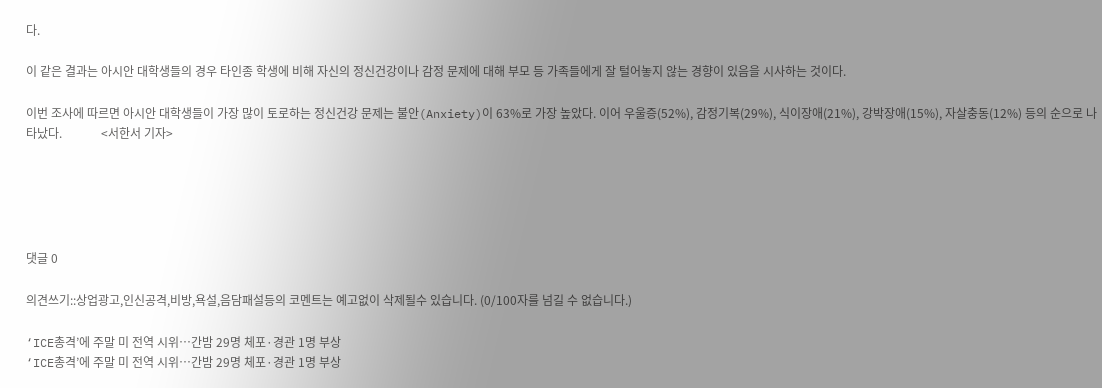다.

이 같은 결과는 아시안 대학생들의 경우 타인종 학생에 비해 자신의 정신건강이나 감정 문제에 대해 부모 등 가족들에게 잘 털어놓지 않는 경향이 있음을 시사하는 것이다.

이번 조사에 따르면 아시안 대학생들이 가장 많이 토로하는 정신건강 문제는 불안(Anxiety)이 63%로 가장 높았다. 이어 우울증(52%), 감정기복(29%), 식이장애(21%), 강박장애(15%), 자살충동(12%) 등의 순으로 나타났다.             <서한서 기자>





댓글 0

의견쓰기::상업광고,인신공격,비방,욕설,음담패설등의 코멘트는 예고없이 삭제될수 있습니다. (0/100자를 넘길 수 없습니다.)

‘ICE총격’에 주말 미 전역 시위…간밤 29명 체포·경관 1명 부상
‘ICE총격’에 주말 미 전역 시위…간밤 29명 체포·경관 1명 부상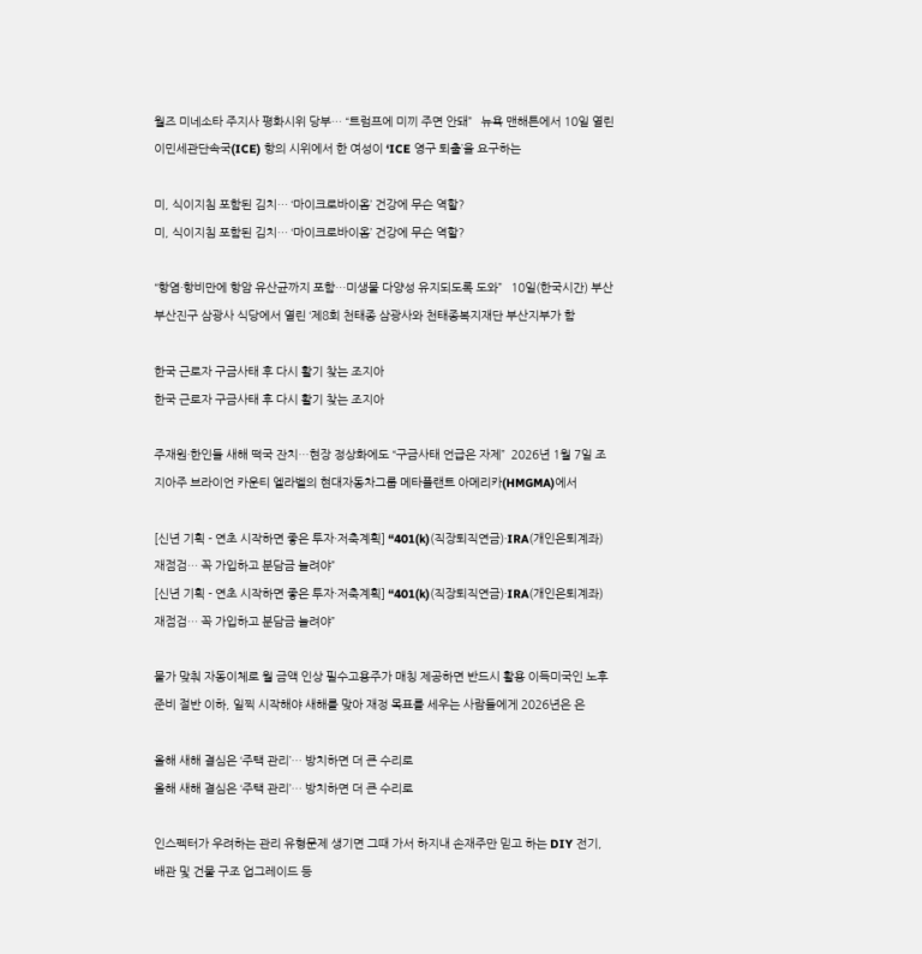월즈 미네소타 주지사 평화시위 당부… “트럼프에 미끼 주면 안돼”   뉴욕 맨해튼에서 10일 열린 이민세관단속국(ICE) 항의 시위에서 한 여성이 ‘ICE 영구 퇴출’을 요구하는

미, 식이지침 포함된 김치… ‘마이크로바이옴’ 건강에 무슨 역할?
미, 식이지침 포함된 김치… ‘마이크로바이옴’ 건강에 무슨 역할?

“항염·항비만에 항암 유산균까지 포함…미생물 다양성 유지되도록 도와”   10일(한국시간) 부산 부산진구 삼광사 식당에서 열린 ‘제8회 천태종 삼광사와 천태종복지재단 부산지부가 함

한국 근로자 구금사태 후 다시 활기 찾는 조지아
한국 근로자 구금사태 후 다시 활기 찾는 조지아

주재원·한인들 새해 떡국 잔치…현장 정상화에도 “구금사태 언급은 자제”  2026년 1월 7일 조지아주 브라이언 카운티 엘라벨의 현대자동차그룹 메타플랜트 아메리카(HMGMA)에서

[신년 기획 - 연초 시작하면 좋은 투자·저축계획] “401(k)(직장퇴직연금)·IRA(개인은퇴계좌) 재점검… 꼭 가입하고 분담금 늘려야”
[신년 기획 - 연초 시작하면 좋은 투자·저축계획] “401(k)(직장퇴직연금)·IRA(개인은퇴계좌) 재점검… 꼭 가입하고 분담금 늘려야”

물가 맞춰 자동이체로 월 금액 인상 필수고용주가 매칭 제공하면 반드시 활용 이득미국인 노후준비 절반 이하, 일찍 시작해야 새해를 맞아 재정 목표를 세우는 사람들에게 2026년은 은

올해 새해 결심은 ‘주택 관리’… 방치하면 더 큰 수리로
올해 새해 결심은 ‘주택 관리’… 방치하면 더 큰 수리로

인스펙터가 우려하는 관리 유형문제 생기면 그때 가서 하지내 손재주만 믿고 하는 DIY 전기, 배관 및 건물 구조 업그레이드 등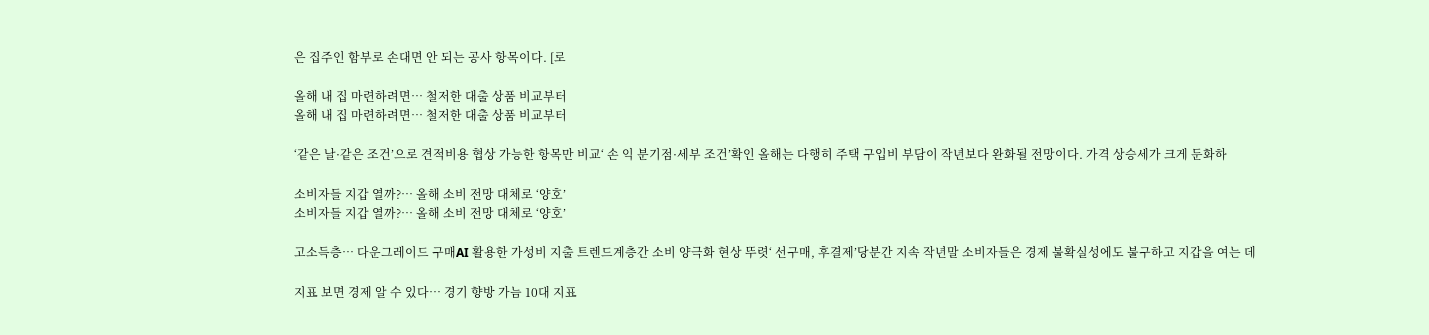은 집주인 함부로 손대면 안 되는 공사 항목이다. [로

올해 내 집 마련하려면… 철저한 대출 상품 비교부터
올해 내 집 마련하려면… 철저한 대출 상품 비교부터

‘같은 날·같은 조건’으로 견적비용 협상 가능한 항목만 비교‘ 손 익 분기점·세부 조건’확인 올해는 다행히 주택 구입비 부담이 작년보다 완화될 전망이다. 가격 상승세가 크게 둔화하

소비자들 지갑 열까?… 올해 소비 전망 대체로 ‘양호’
소비자들 지갑 열까?… 올해 소비 전망 대체로 ‘양호’

고소득층… 다운그레이드 구매AI 활용한 가성비 지출 트렌드계층간 소비 양극화 현상 뚜렷‘ 선구매, 후결제’당분간 지속 작년말 소비자들은 경제 불확실성에도 불구하고 지갑을 여는 데

지표 보면 경제 알 수 있다… 경기 향방 가늠 10대 지표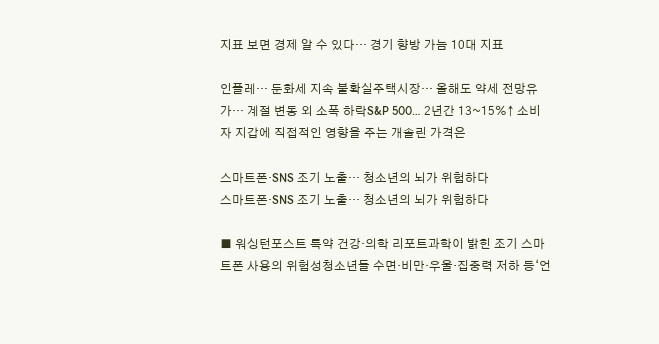지표 보면 경제 알 수 있다… 경기 향방 가늠 10대 지표

인플레… 둔화세 지속 불확실주택시장… 올해도 약세 전망유가… 계절 변동 외 소폭 하락S&P 500… 2년간 13~15%↑ 소비자 지갑에 직접적인 영향을 주는 개솔린 가격은

스마트폰·SNS 조기 노출… 청소년의 뇌가 위험하다
스마트폰·SNS 조기 노출… 청소년의 뇌가 위험하다

■ 워싱턴포스트 특약 건강·의학 리포트과학이 밝힌 조기 스마트폰 사용의 위험성청소년들 수면·비만·우울·집중력 저하 등‘언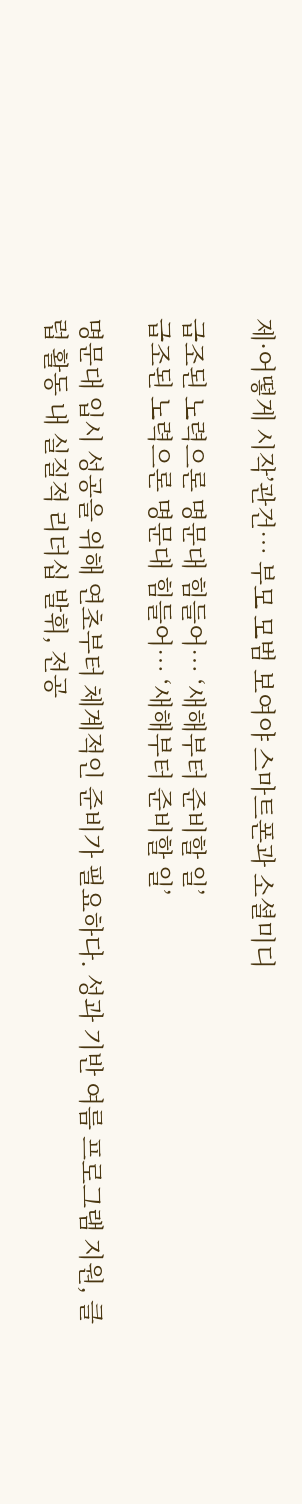제·어떻게 시작’관건… 부모 모범 보여야 스마트폰과 소셜미디

급조된 노력으론 명문대 힘들어… ‘새해부터 준비할 일’
급조된 노력으론 명문대 힘들어… ‘새해부터 준비할 일’

명문대 입시 성공을 위해 연초부터 체계적인 준비가 필요하다. 성과 기반 여름 프로그램 지원, 클럽 활동 내 실질적 리더십 발휘, 전공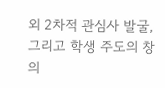외 2차적 관심사 발굴, 그리고 학생 주도의 창의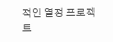적인 열정 프로젝트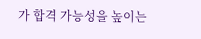가 합격 가능성을 높이는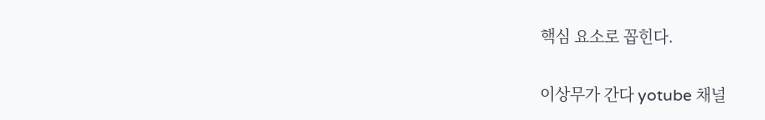핵심 요소로 꼽힌다.

이상무가 간다 yotube 채널